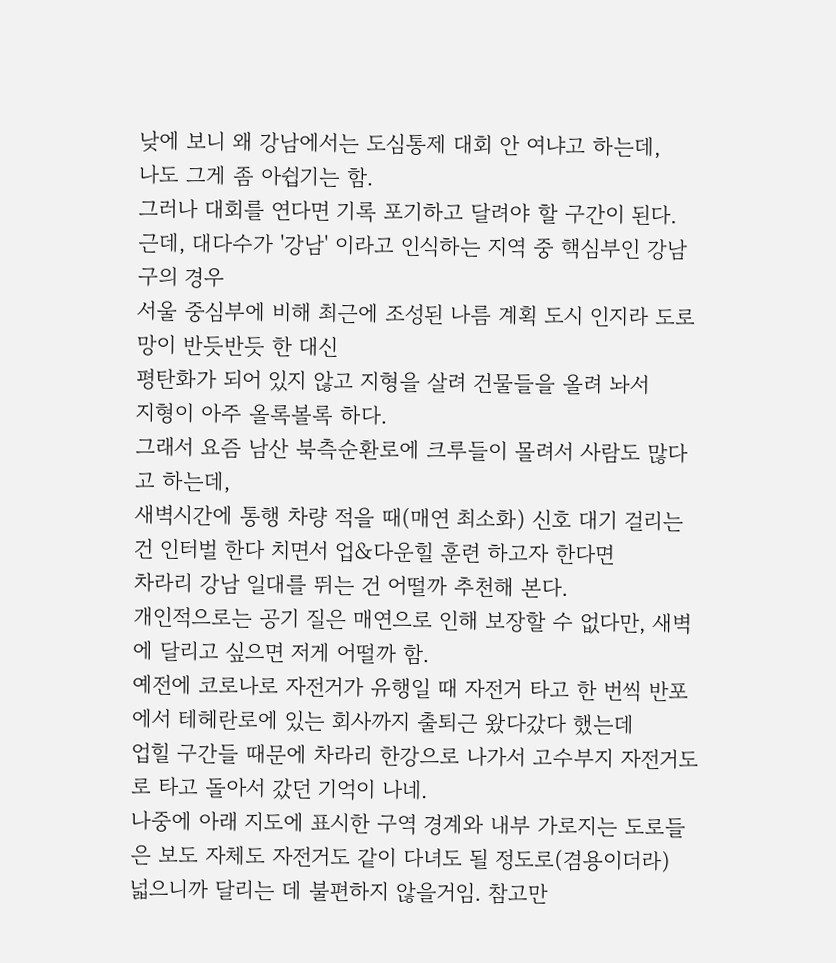낮에 보니 왜 강남에서는 도심통제 대회 안 여냐고 하는데,
나도 그게 좀 아쉽기는 함.
그러나 대회를 연다면 기록 포기하고 달려야 할 구간이 된다.
근데, 대다수가 '강남' 이라고 인식하는 지역 중 핵심부인 강남구의 경우
서울 중심부에 비해 최근에 조성된 나름 계획 도시 인지라 도로망이 반듯반듯 한 대신
평탄화가 되어 있지 않고 지형을 살려 건물들을 올려 놔서
지형이 아주 올록볼록 하다.
그래서 요즘 남산 북측순환로에 크루들이 몰려서 사람도 많다고 하는데,
새벽시간에 통행 차량 적을 때(매연 최소화) 신호 대기 걸리는 건 인터벌 한다 치면서 업&다운힐 훈련 하고자 한다면
차라리 강남 일대를 뛰는 건 어떨까 추천해 본다.
개인적으로는 공기 질은 매연으로 인해 보장할 수 없다만, 새벽에 달리고 싶으면 저게 어떨까 함.
예전에 코로나로 자전거가 유행일 때 자전거 타고 한 번씩 반포에서 테헤란로에 있는 회사까지 출퇴근 왔다갔다 했는데
업힐 구간들 때문에 차라리 한강으로 나가서 고수부지 자전거도로 타고 돌아서 갔던 기억이 나네.
나중에 아래 지도에 표시한 구역 경계와 내부 가로지는 도로들은 보도 자체도 자전거도 같이 다녀도 될 정도로(겸용이더라)
넓으니까 달리는 데 불편하지 않을거임. 참고만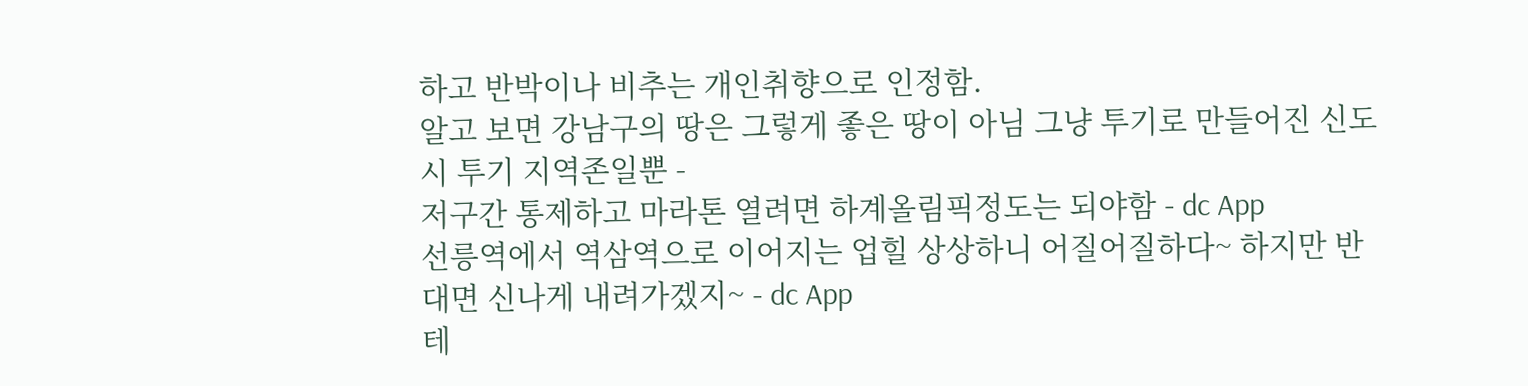하고 반박이나 비추는 개인취향으로 인정함.
알고 보면 강남구의 땅은 그렇게 좋은 땅이 아님 그냥 투기로 만들어진 신도시 투기 지역존일뿐 -
저구간 통제하고 마라톤 열려면 하계올림픽정도는 되야함 - dc App
선릉역에서 역삼역으로 이어지는 업힐 상상하니 어질어질하다~ 하지만 반대면 신나게 내려가겠지~ - dc App
테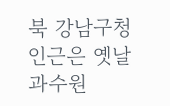북 강남구청 인근은 옛날 과수원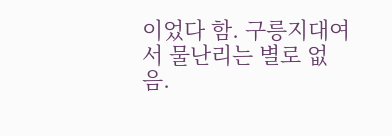이었다 함. 구릉지대여서 물난리는 별로 없음.